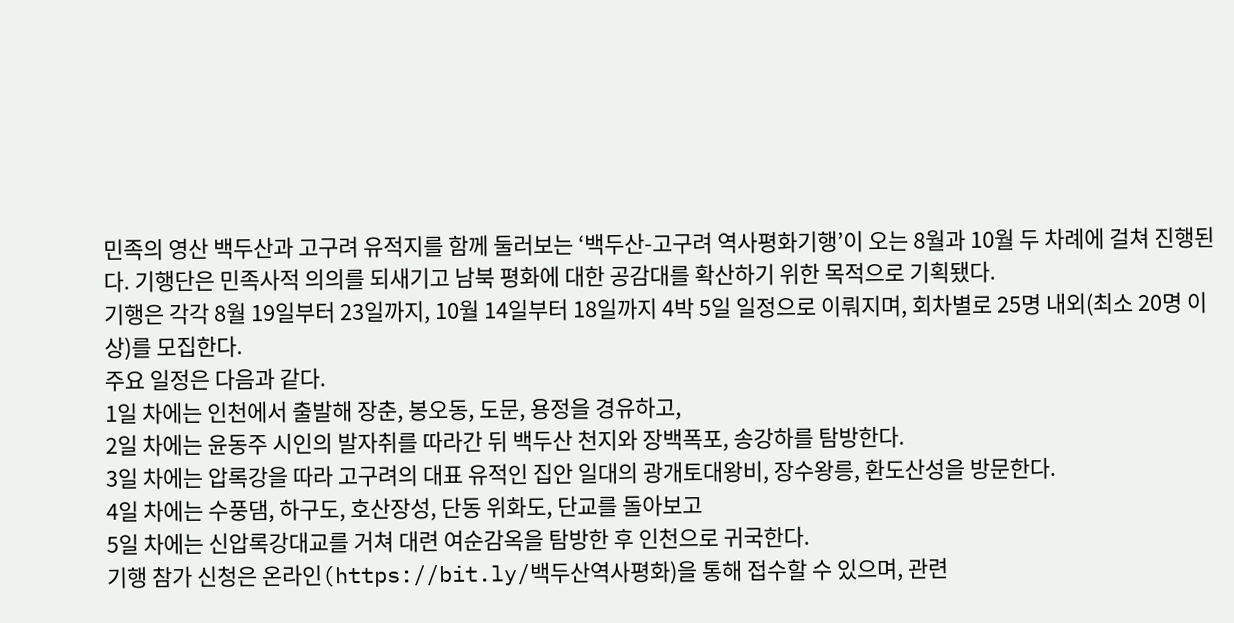민족의 영산 백두산과 고구려 유적지를 함께 둘러보는 ‘백두산-고구려 역사평화기행’이 오는 8월과 10월 두 차례에 걸쳐 진행된다. 기행단은 민족사적 의의를 되새기고 남북 평화에 대한 공감대를 확산하기 위한 목적으로 기획됐다.
기행은 각각 8월 19일부터 23일까지, 10월 14일부터 18일까지 4박 5일 일정으로 이뤄지며, 회차별로 25명 내외(최소 20명 이상)를 모집한다.
주요 일정은 다음과 같다.
1일 차에는 인천에서 출발해 장춘, 봉오동, 도문, 용정을 경유하고,
2일 차에는 윤동주 시인의 발자취를 따라간 뒤 백두산 천지와 장백폭포, 송강하를 탐방한다.
3일 차에는 압록강을 따라 고구려의 대표 유적인 집안 일대의 광개토대왕비, 장수왕릉, 환도산성을 방문한다.
4일 차에는 수풍댐, 하구도, 호산장성, 단동 위화도, 단교를 돌아보고
5일 차에는 신압록강대교를 거쳐 대련 여순감옥을 탐방한 후 인천으로 귀국한다.
기행 참가 신청은 온라인(https://bit.ly/백두산역사평화)을 통해 접수할 수 있으며, 관련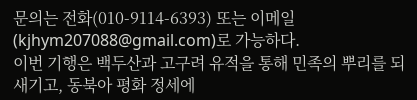문의는 전화(010-9114-6393) 또는 이메일(kjhym207088@gmail.com)로 가능하다.
이번 기행은 백두산과 고구려 유적을 통해 민족의 뿌리를 되새기고, 동북아 평화 정세에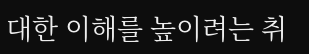대한 이해를 높이려는 취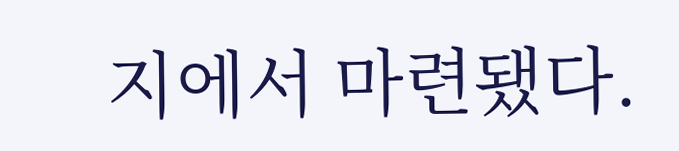지에서 마련됐다.